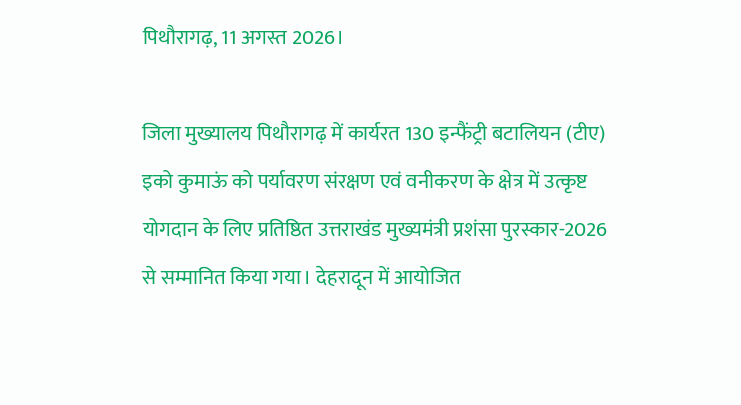पिथौरागढ़, 11 अगस्त 2026।

जिला मुख्यालय पिथौरागढ़ में कार्यरत 130 इन्फैंट्री बटालियन (टीए) इको कुमाऊं को पर्यावरण संरक्षण एवं वनीकरण के क्षेत्र में उत्कृष्ट योगदान के लिए प्रतिष्ठित उत्तराखंड मुख्यमंत्री प्रशंसा पुरस्कार-2026 से सम्मानित किया गया। देहरादून में आयोजित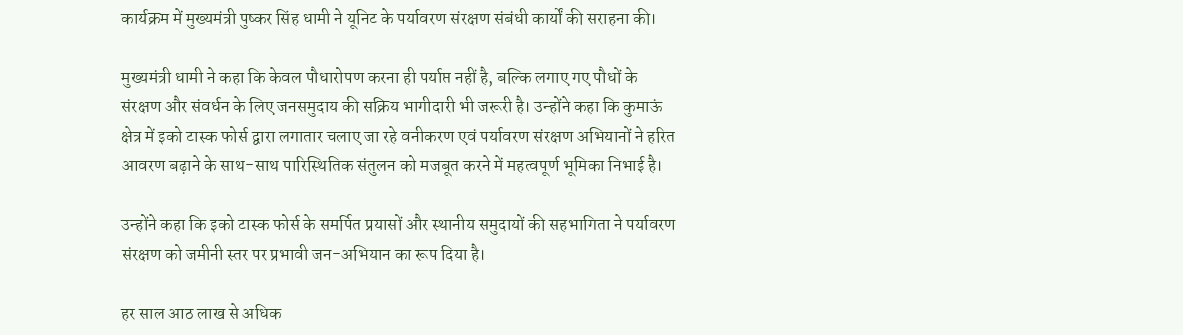कार्यक्रम में मुख्यमंत्री पुष्कर सिंह धामी ने यूनिट के पर्यावरण संरक्षण संबंधी कार्यों की सराहना की।

मुख्यमंत्री धामी ने कहा कि केवल पौधारोपण करना ही पर्याप्त नहीं है, बल्कि लगाए गए पौधों के संरक्षण और संवर्धन के लिए जनसमुदाय की सक्रिय भागीदारी भी जरूरी है। उन्होंने कहा कि कुमाऊं क्षेत्र में इको टास्क फोर्स द्वारा लगातार चलाए जा रहे वनीकरण एवं पर्यावरण संरक्षण अभियानों ने हरित आवरण बढ़ाने के साथ-साथ पारिस्थितिक संतुलन को मजबूत करने में महत्वपूर्ण भूमिका निभाई है।

उन्होंने कहा कि इको टास्क फोर्स के समर्पित प्रयासों और स्थानीय समुदायों की सहभागिता ने पर्यावरण संरक्षण को जमीनी स्तर पर प्रभावी जन-अभियान का रूप दिया है।

हर साल आठ लाख से अधिक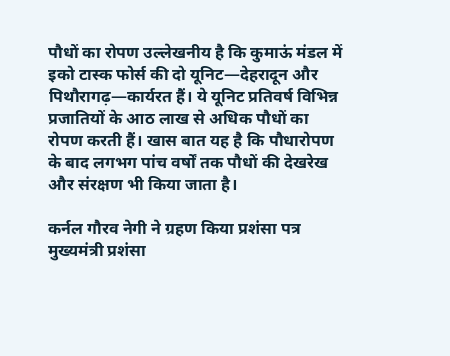पौधों का रोपण उल्लेखनीय है कि कुमाऊं मंडल में इको टास्क फोर्स की दो यूनिट—देहरादून और पिथौरागढ़—कार्यरत हैं। ये यूनिट प्रतिवर्ष विभिन्न प्रजातियों के आठ लाख से अधिक पौधों का रोपण करती हैं। खास बात यह है कि पौधारोपण के बाद लगभग पांच वर्षों तक पौधों की देखरेख और संरक्षण भी किया जाता है।

कर्नल गौरव नेगी ने ग्रहण किया प्रशंसा पत्र मुख्यमंत्री प्रशंसा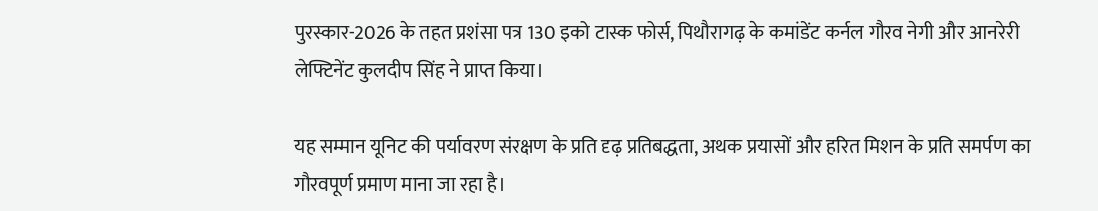पुरस्कार-2026 के तहत प्रशंसा पत्र 130 इको टास्क फोर्स, पिथौरागढ़ के कमांडेंट कर्नल गौरव नेगी और आनरेरी लेफ्टिनेंट कुलदीप सिंह ने प्राप्त किया।

यह सम्मान यूनिट की पर्यावरण संरक्षण के प्रति दृढ़ प्रतिबद्धता, अथक प्रयासों और हरित मिशन के प्रति समर्पण का गौरवपूर्ण प्रमाण माना जा रहा है।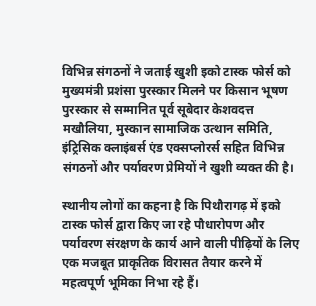विभिन्न संगठनों ने जताई खुशी इको टास्क फोर्स को मुख्यमंत्री प्रशंसा पुरस्कार मिलने पर किसान भूषण पुरस्कार से सम्मानित पूर्व सूबेदार केशवदत्त मखौलिया, मुस्कान सामाजिक उत्थान समिति, इंट्रिसिक क्लाइंबर्स एंड एक्सप्लोरर्स सहित विभिन्न संगठनों और पर्यावरण प्रेमियों ने खुशी व्यक्त की है।

स्थानीय लोगों का कहना है कि पिथौरागढ़ में इको टास्क फोर्स द्वारा किए जा रहे पौधारोपण और पर्यावरण संरक्षण के कार्य आने वाली पीढ़ियों के लिए एक मजबूत प्राकृतिक विरासत तैयार करने में महत्वपूर्ण भूमिका निभा रहे हैं।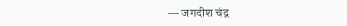— जगदीश चंद्र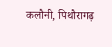कलौनी, पिथौरागढ़